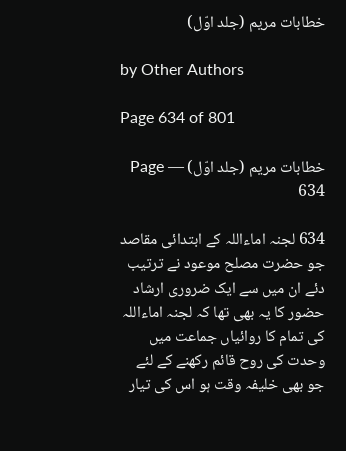خطابات مریم (جلد اوّل)

by Other Authors

Page 634 of 801

خطابات مریم (جلد اوّل) — Page 634

634 لجنہ اماءاللہ کے ابتدائی مقاصد جو حضرت مصلح موعود نے ترتیب دئے ان میں سے ایک ضروری ارشاد حضور کا یہ بھی تھا کہ لجنہ اماءاللہ کی تمام کا روائیاں جماعت میں وحدت کی روح قائم رکھنے کے لئے جو بھی خلیفہ وقت ہو اس کی تیار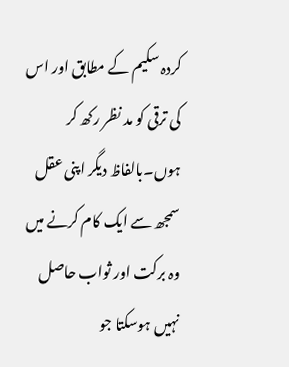کردہ سکیم کے مطابق اور اس کی ترقی کو مد نظر رکھ کر ہوں۔بالفاظ دیگر اپنی عقل سمجھ سے ایک کام کرنے میں وہ برکت اور ثواب حاصل نہیں ہوسکتا جو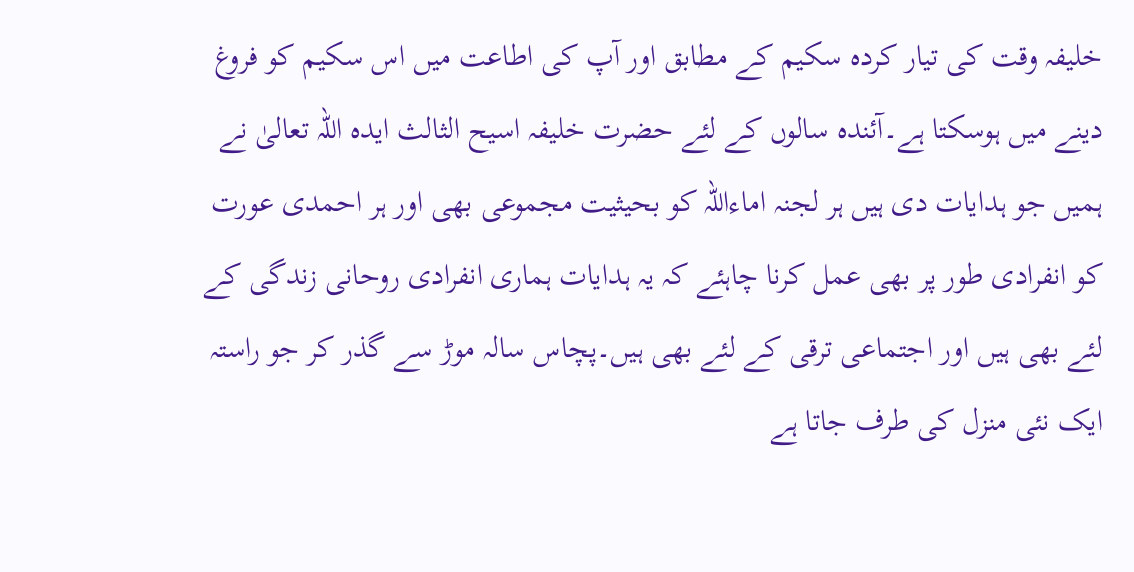خلیفہ وقت کی تیار کردہ سکیم کے مطابق اور آپ کی اطاعت میں اس سکیم کو فروغ دینے میں ہوسکتا ہے۔آئندہ سالوں کے لئے حضرت خلیفہ اسیح الثالث ایدہ اللہ تعالیٰ نے ہمیں جو ہدایات دی ہیں ہر لجنہ اماءاللہ کو بحیثیت مجموعی بھی اور ہر احمدی عورت کو انفرادی طور پر بھی عمل کرنا چاہئے کہ یہ ہدایات ہماری انفرادی روحانی زندگی کے لئے بھی ہیں اور اجتماعی ترقی کے لئے بھی ہیں۔پچاس سالہ موڑ سے گذر کر جو راستہ ایک نئی منزل کی طرف جاتا ہے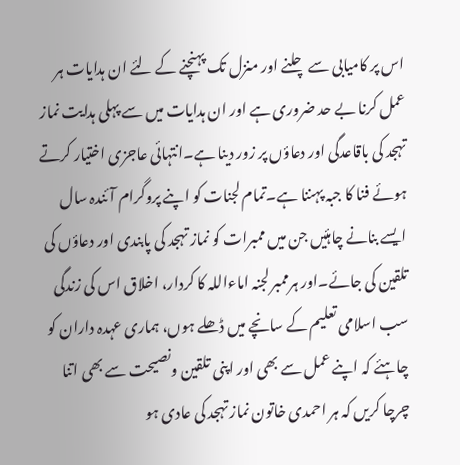اس پر کامیابی سے چلنے اور منزل تک پہنچنے کے لئے ان ہدایات ہر عمل کرنا بے حد ضروری ہے اور ان ہدایات میں سے پہلی ہدایت نماز تہجد کی باقاعدگی اور دعاؤں پر زور دینا ہے۔انتہائی عاجزی اختیار کرتے ہوئے فنا کا جبہ پہننا ہے۔تمام لجنات کو اپنے پروگرام آئندہ سال ایسے بنانے چاہئیں جن میں ممبرات کو نماز تہجد کی پابندی اور دعاؤں کی تلقین کی جائے۔اور ہرممبر لجنہ اماءاللہ کا کردار، اخلاق اس کی زندگی سب اسلامی تعلیم کے سانچے میں ڈھلے ہوں، ہماری عہدہ داران کو چاہئے کہ اپنے عمل سے بھی اور اپنی تلقین ونصیحت سے بھی اتنا چرچا کریں کہ ہر احمدی خاتون نماز تہجد کی عادی ہو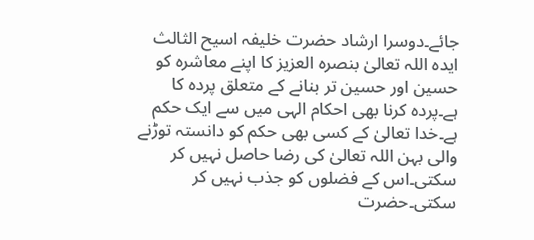جائے۔دوسرا ارشاد حضرت خلیفہ اسیح الثالث ایدہ اللہ تعالیٰ بنصرہ العزیز کا اپنے معاشرہ کو حسین اور حسین تر بنانے کے متعلق پردہ کا ہے۔پردہ کرنا بھی احکام الہی میں سے ایک حکم ہے۔خدا تعالیٰ کے کسی بھی حکم کو دانستہ توڑنے والی بہن اللہ تعالیٰ کی رضا حاصل نہیں کر سکتی۔اس کے فضلوں کو جذب نہیں کر سکتی۔حضرت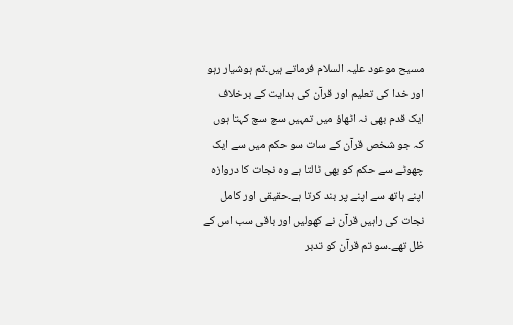مسیح موعود علیہ السلام فرماتے ہیں۔تم ہوشیار رہو اور خدا کی تعلیم اور قرآن کی ہدایت کے برخلاف ایک قدم بھی نہ اٹھاؤ میں تمہیں سچ سچ کہتا ہوں کہ جو شخص قرآن کے سات سو حکم میں سے ایک چھوٹے سے حکم کو بھی ٹالتا ہے وہ نجات کا دروازہ اپنے ہاتھ سے اپنے پر بند کرتا ہے۔حقیقی اور کامل نجات کی راہیں قرآن نے کھولیں اور باقی سب اس کے ظل تھے۔سو تم قرآن کو تدبر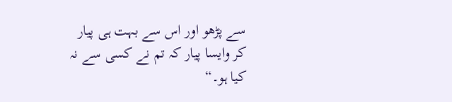سے پڑھو اور اس سے بہت ہی پیار کر وایسا پیار کہ تم نے کسی سے نہ کیا ہو۔“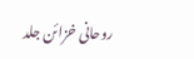روحانی خزائن جلد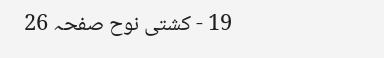19 - کشتی نوح صفحہ 26